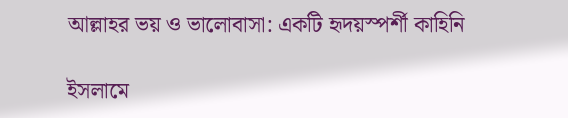আল্লাহর ভয় ও ভালোবাসা: একটি হৃদয়স্পর্শী কাহিনি

ইসলামে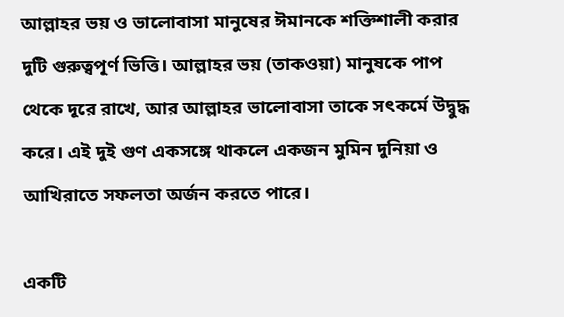আল্লাহর ভয় ও ভালোবাসা মানুষের ঈমানকে শক্তিশালী করার দুটি গুরুত্বপূর্ণ ভিত্তি। আল্লাহর ভয় (তাকওয়া) মানুষকে পাপ থেকে দূরে রাখে, আর আল্লাহর ভালোবাসা তাকে সৎকর্মে উদ্বুদ্ধ করে। এই দুই গুণ একসঙ্গে থাকলে একজন মুমিন দুনিয়া ও আখিরাতে সফলতা অর্জন করতে পারে।

একটি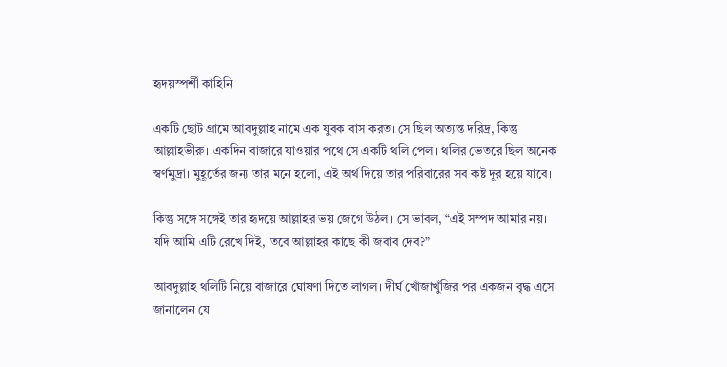হৃদয়স্পর্শী কাহিনি

একটি ছোট গ্রামে আবদুল্লাহ নামে এক যুবক বাস করত। সে ছিল অত্যন্ত দরিদ্র, কিন্তু আল্লাহভীরু। একদিন বাজারে যাওয়ার পথে সে একটি থলি পেল। থলির ভেতরে ছিল অনেক স্বর্ণমুদ্রা। মুহূর্তের জন্য তার মনে হলো, এই অর্থ দিয়ে তার পরিবারের সব কষ্ট দূর হয়ে যাবে।

কিন্তু সঙ্গে সঙ্গেই তার হৃদয়ে আল্লাহর ভয় জেগে উঠল। সে ভাবল, “এই সম্পদ আমার নয়। যদি আমি এটি রেখে দিই, তবে আল্লাহর কাছে কী জবাব দেব?”

আবদুল্লাহ থলিটি নিয়ে বাজারে ঘোষণা দিতে লাগল। দীর্ঘ খোঁজাখুঁজির পর একজন বৃদ্ধ এসে জানালেন যে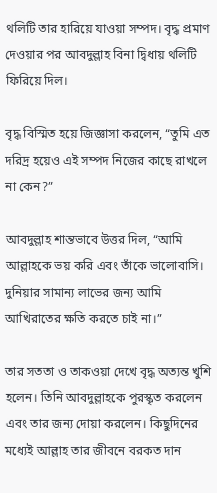থলিটি তার হারিয়ে যাওয়া সম্পদ। বৃদ্ধ প্রমাণ দেওয়ার পর আবদুল্লাহ বিনা দ্বিধায় থলিটি ফিরিয়ে দিল।

বৃদ্ধ বিস্মিত হয়ে জিজ্ঞাসা করলেন, “তুমি এত দরিদ্র হয়েও এই সম্পদ নিজের কাছে রাখলে না কেন?”

আবদুল্লাহ শান্তভাবে উত্তর দিল, “আমি আল্লাহকে ভয় করি এবং তাঁকে ভালোবাসি। দুনিয়ার সামান্য লাভের জন্য আমি আখিরাতের ক্ষতি করতে চাই না।”

তার সততা ও তাকওয়া দেখে বৃদ্ধ অত্যন্ত খুশি হলেন। তিনি আবদুল্লাহকে পুরস্কৃত করলেন এবং তার জন্য দোয়া করলেন। কিছুদিনের মধ্যেই আল্লাহ তার জীবনে বরকত দান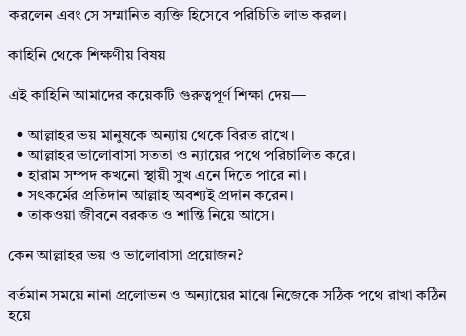করলেন এবং সে সম্মানিত ব্যক্তি হিসেবে পরিচিতি লাভ করল।

কাহিনি থেকে শিক্ষণীয় বিষয়

এই কাহিনি আমাদের কয়েকটি গুরুত্বপূর্ণ শিক্ষা দেয়—

  • আল্লাহর ভয় মানুষকে অন্যায় থেকে বিরত রাখে।
  • আল্লাহর ভালোবাসা সততা ও ন্যায়ের পথে পরিচালিত করে।
  • হারাম সম্পদ কখনো স্থায়ী সুখ এনে দিতে পারে না।
  • সৎকর্মের প্রতিদান আল্লাহ অবশ্যই প্রদান করেন।
  • তাকওয়া জীবনে বরকত ও শান্তি নিয়ে আসে।

কেন আল্লাহর ভয় ও ভালোবাসা প্রয়োজন?

বর্তমান সময়ে নানা প্রলোভন ও অন্যায়ের মাঝে নিজেকে সঠিক পথে রাখা কঠিন হয়ে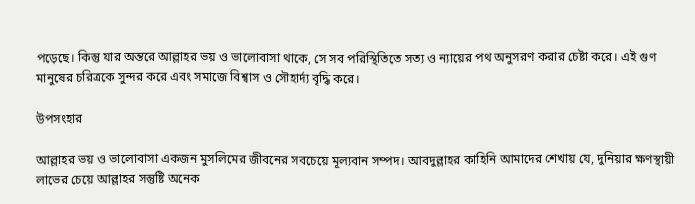পড়েছে। কিন্তু যার অন্তরে আল্লাহর ভয় ও ভালোবাসা থাকে, সে সব পরিস্থিতিতে সত্য ও ন্যায়ের পথ অনুসরণ করার চেষ্টা করে। এই গুণ মানুষের চরিত্রকে সুন্দর করে এবং সমাজে বিশ্বাস ও সৌহার্দ্য বৃদ্ধি করে।

উপসংহার

আল্লাহর ভয় ও ভালোবাসা একজন মুসলিমের জীবনের সবচেয়ে মূল্যবান সম্পদ। আবদুল্লাহর কাহিনি আমাদের শেখায় যে, দুনিয়ার ক্ষণস্থায়ী লাভের চেয়ে আল্লাহর সন্তুষ্টি অনেক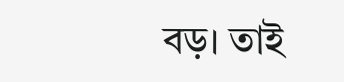বড়। তাই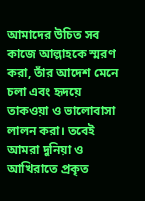আমাদের উচিত সব কাজে আল্লাহকে স্মরণ করা, তাঁর আদেশ মেনে চলা এবং হৃদয়ে তাকওয়া ও ভালোবাসা লালন করা। তবেই আমরা দুনিয়া ও আখিরাতে প্রকৃত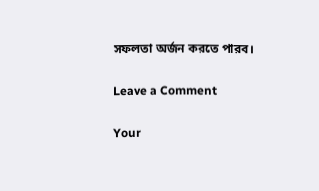সফলতা অর্জন করতে পারব।

Leave a Comment

Your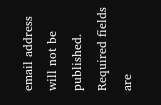email address will not be published. Required fields are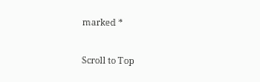marked *

Scroll to Top